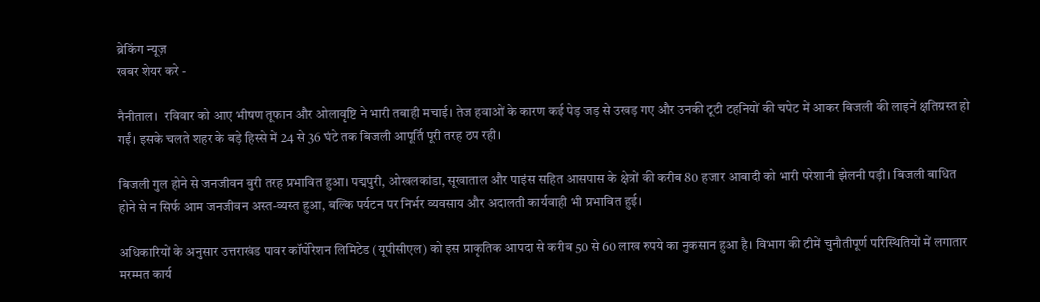ब्रेकिंग न्यूज़
खबर शेयर करे -

नैनीताल।  रविवार को आए भीषण तूफान और ओलावृष्टि ने भारी तबाही मचाई। तेज हवाओं के कारण कई पेड़ जड़ से उखड़ गए और उनकी टूटी टहनियों की चपेट में आकर बिजली की लाइनें क्षतिग्रस्त हो गईं। इसके चलते शहर के बड़े हिस्से में 24 से 36 घंटे तक बिजली आपूर्ति पूरी तरह ठप रही।

बिजली गुल होने से जनजीवन बुरी तरह प्रभावित हुआ। पद्मपुरी, ओखलकांडा, सूखाताल और पाइंस सहित आसपास के क्षेत्रों की करीब 80 हजार आबादी को भारी परेशानी झेलनी पड़ी। बिजली बाधित होने से न सिर्फ आम जनजीवन अस्त-व्यस्त हुआ, बल्कि पर्यटन पर निर्भर व्यवसाय और अदालती कार्यवाही भी प्रभावित हुई।

अधिकारियों के अनुसार उत्तराखंड पावर कॉर्पोरेशन लिमिटेड (यूपीसीएल) को इस प्राकृतिक आपदा से करीब 50 से 60 लाख रुपये का नुकसान हुआ है। विभाग की टीमें चुनौतीपूर्ण परिस्थितियों में लगातार मरम्मत कार्य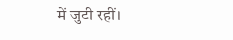में जुटी रहीं।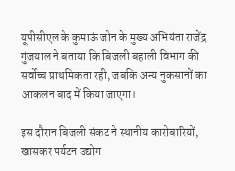यूपीसीएल के कुमाऊं जोन के मुख्य अभियंता राजेंद्र गुंजयाल ने बताया कि बिजली बहाली विभाग की सर्वोच्च प्राथमिकता रही, जबकि अन्य नुकसानों का आकलन बाद में किया जाएगा।

इस दौरान बिजली संकट ने स्थानीय कारोबारियों, खासकर पर्यटन उद्योग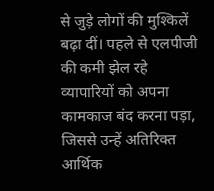से जुड़े लोगों की मुश्किलें बढ़ा दीं। पहले से एलपीजी की कमी झेल रहे व्यापारियों को अपना कामकाज बंद करना पड़ा, जिससे उन्हें अतिरिक्त आर्थिक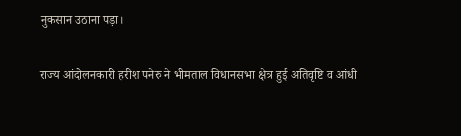नुकसान उठाना पड़ा।

राज्य आंदोलनकारी हरीश पनेरु ने भीमताल विधानसभा क्षेत्र हुई अतिवृष्टि व आंधी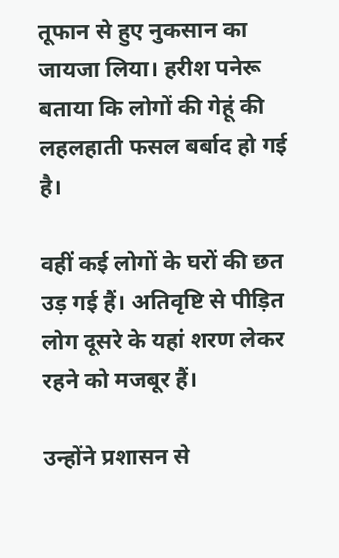तूफान से हुए नुकसान का जायजा लिया। हरीश पनेरू बताया कि लोगों की गेहूं की लहलहाती फसल बर्बाद हो गई है।

वहीं कई लोगों के घरों की छत  उड़ गई हैं। अतिवृष्टि से पीड़ित लोग दूसरे के यहां शरण लेकर रहने को मजबूर हैं।

उन्होंने प्रशासन से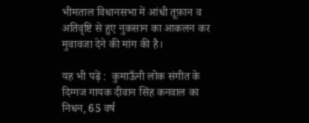भीमताल विधानसभा में आंधी तूफ़ान व अतिवृष्टि से हुए नुकसान का आकलन कर मुवावजा देने की मांग की है।

यह भी पढ़ें :  कुमाऊँनी लोक संगीत के दिग्गज गायक दीवान सिंह कनवाल का निधन, 65 वर्ष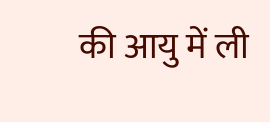की आयु में ली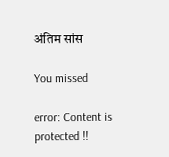अंतिम सांस

You missed

error: Content is protected !!